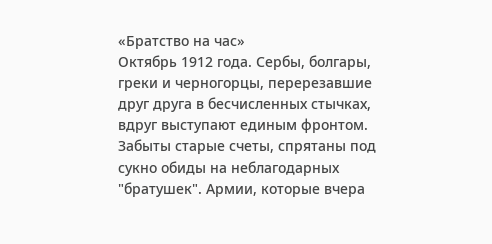«Братство на час»
Октябрь 1912 года. Сербы, болгары, греки и черногорцы, перерезавшие друг друга в бесчисленных стычках, вдруг выступают единым фронтом. Забыты старые счеты, спрятаны под сукно обиды на неблагодарных "братушек". Армии, которые вчера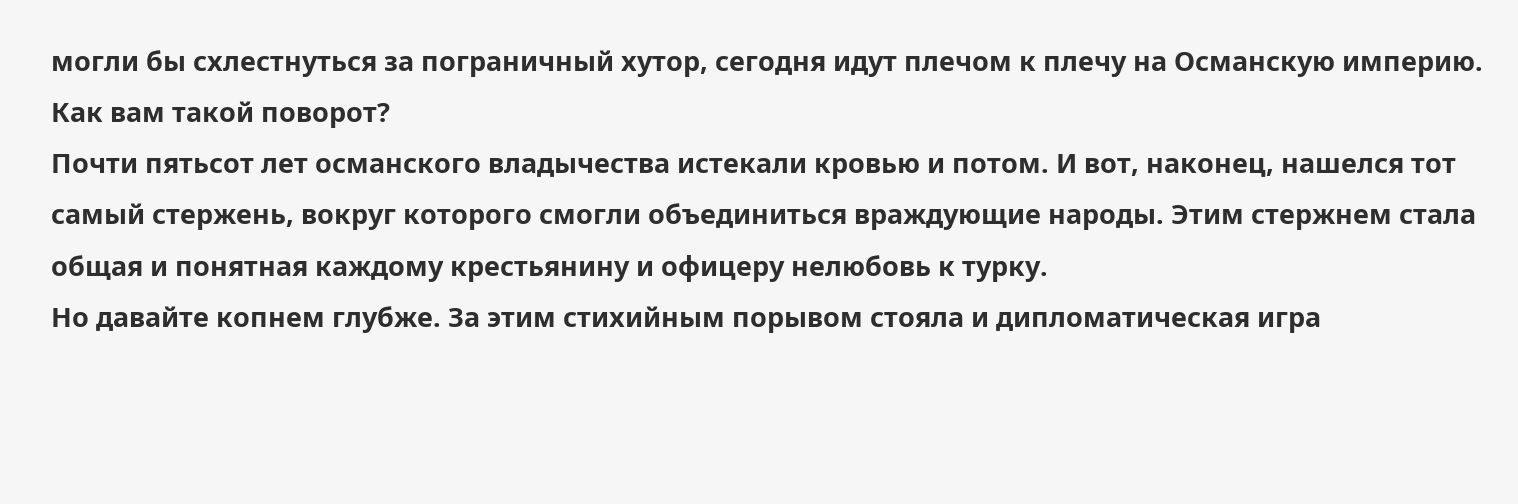могли бы схлестнуться за пограничный хутор, сегодня идут плечом к плечу на Османскую империю. Как вам такой поворот?
Почти пятьсот лет османского владычества истекали кровью и потом. И вот, наконец, нашелся тот самый стержень, вокруг которого смогли объединиться враждующие народы. Этим стержнем стала общая и понятная каждому крестьянину и офицеру нелюбовь к турку.
Но давайте копнем глубже. За этим стихийным порывом стояла и дипломатическая игра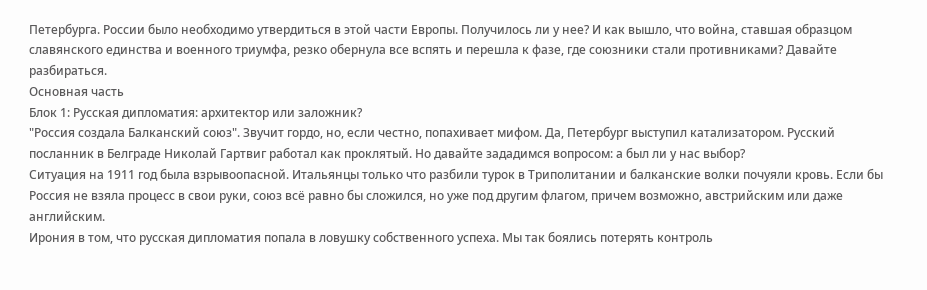Петербурга. России было необходимо утвердиться в этой части Европы. Получилось ли у нее? И как вышло, что война, ставшая образцом славянского единства и военного триумфа, резко обернула все вспять и перешла к фазе, где союзники стали противниками? Давайте разбираться.
Основная часть
Блок 1: Русская дипломатия: архитектор или заложник?
"Россия создала Балканский союз". Звучит гордо, но, если честно, попахивает мифом. Да, Петербург выступил катализатором. Русский посланник в Белграде Николай Гартвиг работал как проклятый. Но давайте зададимся вопросом: а был ли у нас выбор?
Ситуация на 1911 год была взрывоопасной. Итальянцы только что разбили турок в Триполитании и балканские волки почуяли кровь. Если бы Россия не взяла процесс в свои руки, союз всё равно бы сложился, но уже под другим флагом, причем возможно, австрийским или даже английским.
Ирония в том, что русская дипломатия попала в ловушку собственного успеха. Мы так боялись потерять контроль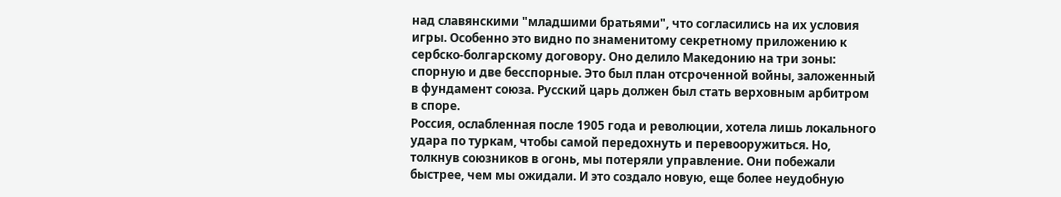над славянскими "младшими братьями", что согласились на их условия игры. Особенно это видно по знаменитому секретному приложению к сербско-болгарскому договору. Оно делило Македонию на три зоны: спорную и две бесспорные. Это был план отсроченной войны, заложенный в фундамент союза. Русский царь должен был стать верховным арбитром в споре.
Россия, ослабленная после 1905 года и революции, хотела лишь локального удара по туркам, чтобы самой передохнуть и перевооружиться. Но, толкнув союзников в огонь, мы потеряли управление. Они побежали быстрее, чем мы ожидали. И это создало новую, еще более неудобную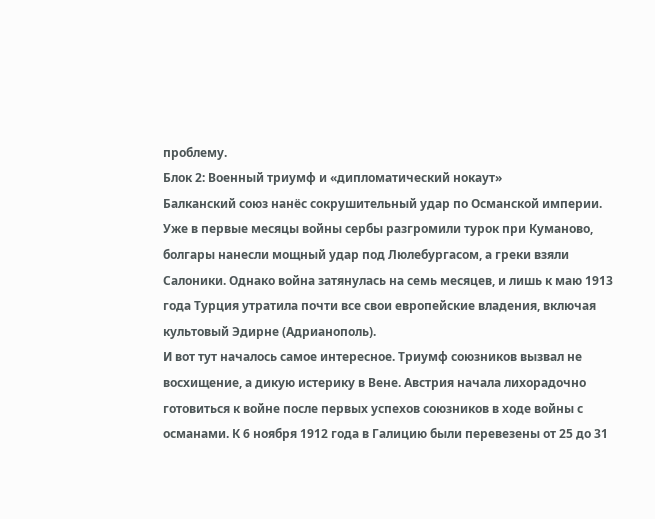проблему.
Блок 2: Военный триумф и «дипломатический нокаут»
Балканский союз нанёс сокрушительный удар по Османской империи. Уже в первые месяцы войны сербы разгромили турок при Куманово, болгары нанесли мощный удар под Люлебургасом, а греки взяли Салоники. Однако война затянулась на семь месяцев, и лишь к маю 1913 года Турция утратила почти все свои европейские владения, включая культовый Эдирне (Адрианополь).
И вот тут началось самое интересное. Триумф союзников вызвал не восхищение, а дикую истерику в Вене. Австрия начала лихорадочно готовиться к войне после первых успехов союзников в ходе войны с османами. К 6 ноября 1912 года в Галицию были перевезены от 25 до 31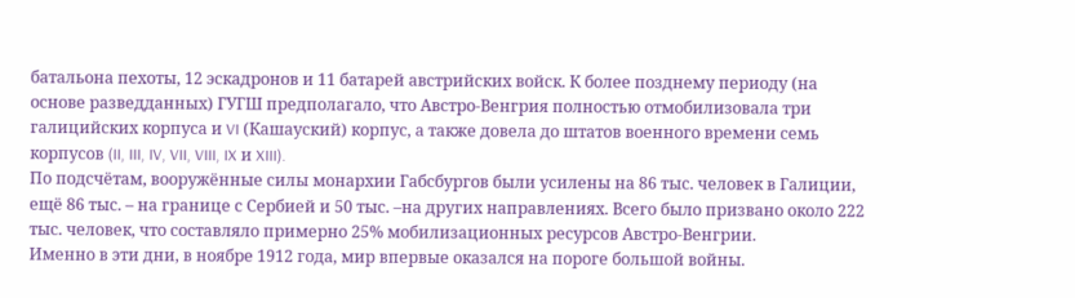батальона пехоты, 12 эскадронов и 11 батарей австрийских войск. К более позднему периоду (на основе разведданных) ГУГШ предполагало, что Австро-Венгрия полностью отмобилизовала три галицийских корпуса и VI (Кашауский) корпус, а также довела до штатов военного времени семь корпусов (II, III, IV, VII, VIII, IX и XIII).
По подсчётам, вооружённые силы монархии Габсбургов были усилены на 86 тыс. человек в Галиции, ещё 86 тыс. – на границе с Сербией и 50 тыс. –на других направлениях. Всего было призвано около 222 тыс. человек, что составляло примерно 25% мобилизационных ресурсов Австро-Венгрии.
Именно в эти дни, в ноябре 1912 года, мир впервые оказался на пороге большой войны.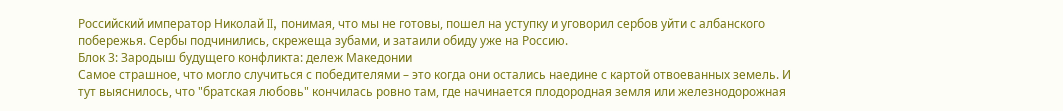Российский император Николай II, понимая, что мы не готовы, пошел на уступку и уговорил сербов уйти с албанского побережья. Сербы подчинились, скрежеща зубами, и затаили обиду уже на Россию.
Блок 3: Зародыш будущего конфликта: дележ Македонии
Самое страшное, что могло случиться с победителями – это когда они остались наедине с картой отвоеванных земель. И тут выяснилось, что "братская любовь" кончилась ровно там, где начинается плодородная земля или железнодорожная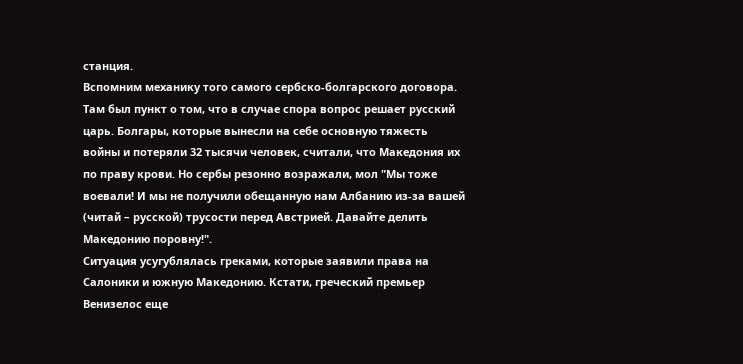станция.
Вспомним механику того самого сербско-болгарского договора. Там был пункт о том, что в случае спора вопрос решает русский царь. Болгары, которые вынесли на себе основную тяжесть войны и потеряли 32 тысячи человек, считали, что Македония их по праву крови. Но сербы резонно возражали, мол "Мы тоже воевали! И мы не получили обещанную нам Албанию из-за вашей (читай – русской) трусости перед Австрией. Давайте делить Македонию поровну!".
Ситуация усугублялась греками, которые заявили права на Салоники и южную Македонию. Кстати, греческий премьер Венизелос еще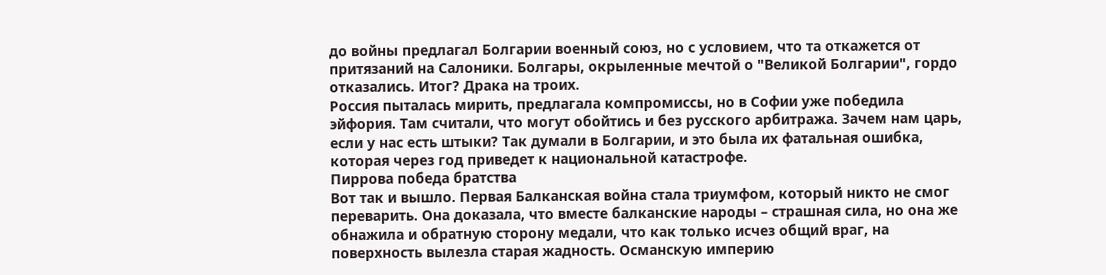до войны предлагал Болгарии военный союз, но с условием, что та откажется от притязаний на Салоники. Болгары, окрыленные мечтой о "Великой Болгарии", гордо отказались. Итог? Драка на троих.
Россия пыталась мирить, предлагала компромиссы, но в Софии уже победила эйфория. Там считали, что могут обойтись и без русского арбитража. Зачем нам царь, если у нас есть штыки? Так думали в Болгарии, и это была их фатальная ошибка, которая через год приведет к национальной катастрофе.
Пиррова победа братства
Вот так и вышло. Первая Балканская война стала триумфом, который никто не смог переварить. Она доказала, что вместе балканские народы – страшная сила, но она же обнажила и обратную сторону медали, что как только исчез общий враг, на поверхность вылезла старая жадность. Османскую империю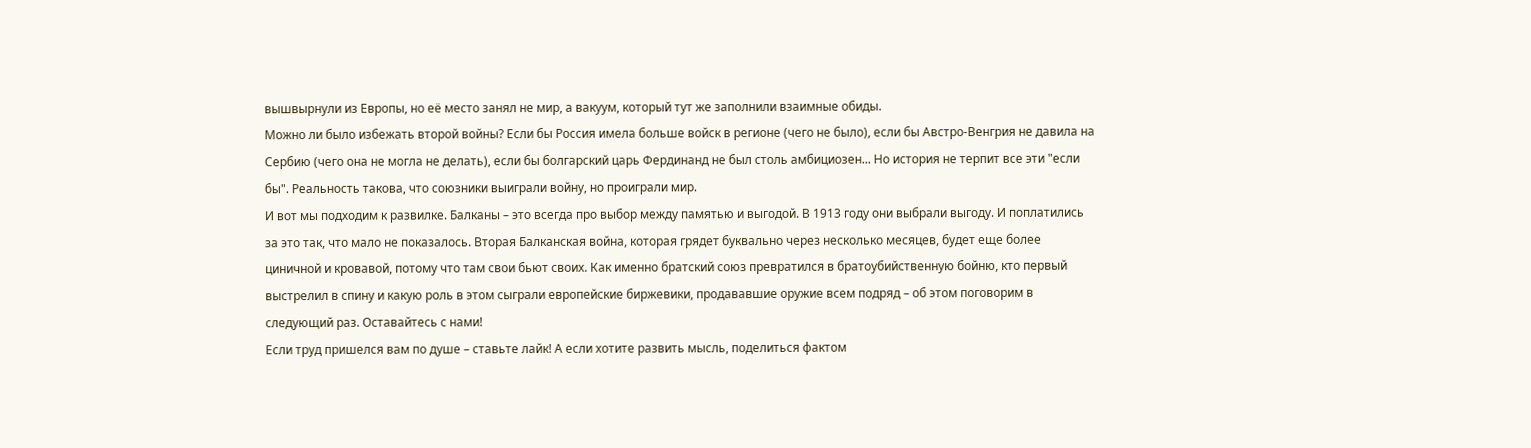вышвырнули из Европы, но её место занял не мир, а вакуум, который тут же заполнили взаимные обиды.
Можно ли было избежать второй войны? Если бы Россия имела больше войск в регионе (чего не было), если бы Австро-Венгрия не давила на Сербию (чего она не могла не делать), если бы болгарский царь Фердинанд не был столь амбициозен... Но история не терпит все эти "если бы". Реальность такова, что союзники выиграли войну, но проиграли мир.
И вот мы подходим к развилке. Балканы – это всегда про выбор между памятью и выгодой. В 1913 году они выбрали выгоду. И поплатились за это так, что мало не показалось. Вторая Балканская война, которая грядет буквально через несколько месяцев, будет еще более циничной и кровавой, потому что там свои бьют своих. Как именно братский союз превратился в братоубийственную бойню, кто первый выстрелил в спину и какую роль в этом сыграли европейские биржевики, продававшие оружие всем подряд – об этом поговорим в следующий раз. Оставайтесь с нами!
Если труд пришелся вам по душе – ставьте лайк! А если хотите развить мысль, поделиться фактом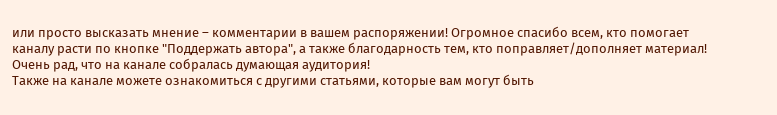или просто высказать мнение – комментарии в вашем распоряжении! Огромное спасибо всем, кто помогает каналу расти по кнопке "Поддержать автора", а также благодарность тем, кто поправляет/дополняет материал! Очень рад, что на канале собралась думающая аудитория!
Также на канале можете ознакомиться с другими статьями, которые вам могут быть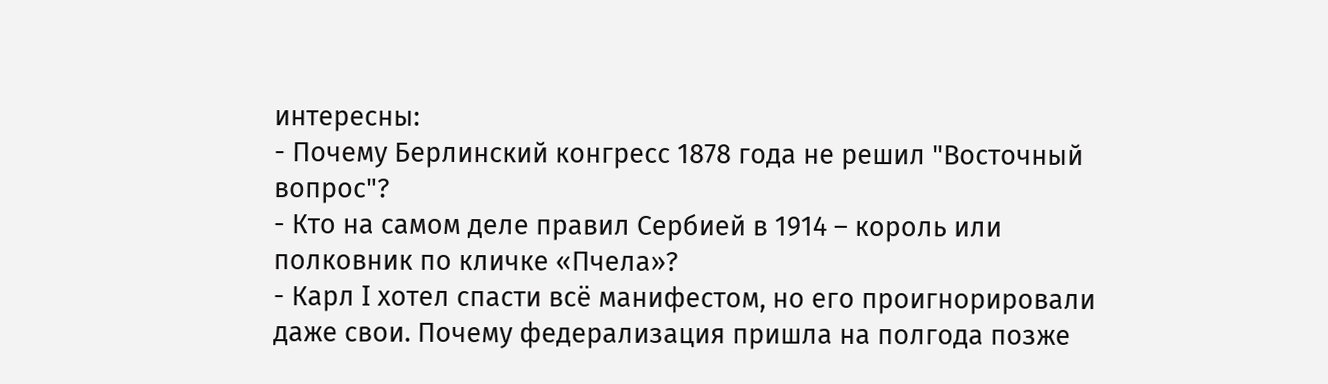интересны:
- Почему Берлинский конгресс 1878 года не решил "Восточный вопрос"?
- Кто на самом деле правил Сербией в 1914 – король или полковник по кличке «Пчела»?
- Карл I хотел спасти всё манифестом, но его проигнорировали даже свои. Почему федерализация пришла на полгода позже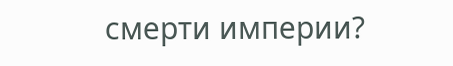смерти империи?